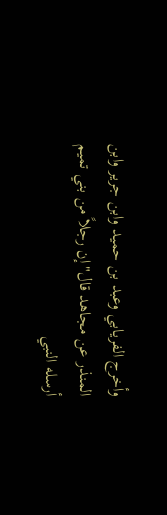وأخرج الفريابي وعبد بن حميد وابن جرير وابن المنذر عن مجاهد قال"إن رجلاً من بني تميم أرسله النبي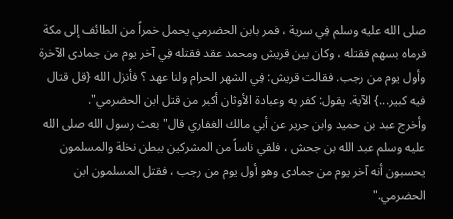صلى الله عليه وسلم فِي سرية ، فمر بابن الحضرمي يحمل خمراً من الطائف إلى مكة فرماه بسهم فقتله ، وكان بين قريش ومحمد عقد فقتله فِي آخر يوم من جمادى الآخرة وأول يوم من رجب. فقالت قريش: فِي الشهر الحرام ولنا عهد ؟ فأنزل الله {قل قتال فيه كبير...} الآية. يقول: كفر به وعبادة الأوثان أكبر من قتل ابن الحضرمي".
وأخرج عبد بن حميد وابن جرير عن أبي مالك الغفاري قال"بعث رسول الله صلى الله عليه وسلم عبد الله بن جحش ، فلقي ناساً من المشركين ببطن نخلة والمسلمون يحسبون أنه آخر يوم من جمادى وهو أول يوم من رجب ، فقتل المسلمون ابن الحضرمي."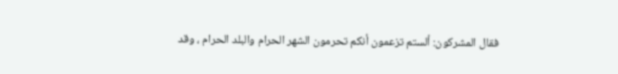فقال المشركون: ألستم تزعمون أنكم تحرمون الشهر الحرام والبلد الحرام ، وقد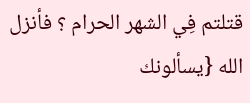قتلتم فِي الشهر الحرام ؟ فأنزل الله {يسألونك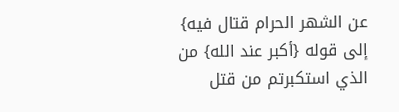عن الشهر الحرام قتال فيه} إلى قوله {أكبر عند الله} من الذي استكبرتم من قتل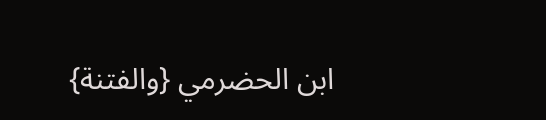ابن الحضرمي {والفتنة}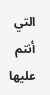التي أنتم عليها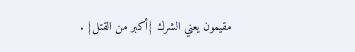مقيمون يعني الشرك {أكبر من القتل} .